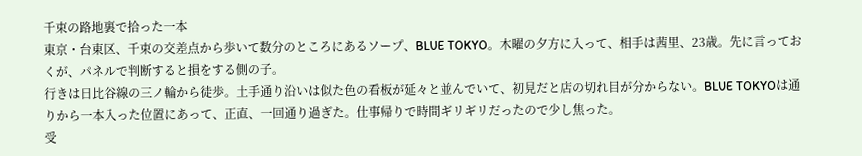千束の路地裏で拾った一本
東京・台東区、千束の交差点から歩いて数分のところにあるソープ、BLUE TOKYO。木曜の夕方に入って、相手は茜里、23歳。先に言っておくが、パネルで判断すると損をする側の子。
行きは日比谷線の三ノ輪から徒歩。土手通り沿いは似た色の看板が延々と並んでいて、初見だと店の切れ目が分からない。BLUE TOKYOは通りから一本入った位置にあって、正直、一回通り過ぎた。仕事帰りで時間ギリギリだったので少し焦った。
受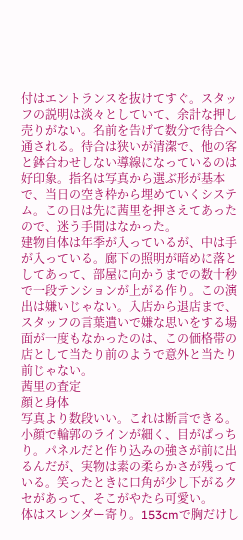付はエントランスを抜けてすぐ。スタッフの説明は淡々としていて、余計な押し売りがない。名前を告げて数分で待合へ通される。待合は狭いが清潔で、他の客と鉢合わせしない導線になっているのは好印象。指名は写真から選ぶ形が基本で、当日の空き枠から埋めていくシステム。この日は先に茜里を押さえてあったので、迷う手間はなかった。
建物自体は年季が入っているが、中は手が入っている。廊下の照明が暗めに落としてあって、部屋に向かうまでの数十秒で一段テンションが上がる作り。この演出は嫌いじゃない。入店から退店まで、スタッフの言葉遣いで嫌な思いをする場面が一度もなかったのは、この価格帯の店として当たり前のようで意外と当たり前じゃない。
茜里の査定
顔と身体
写真より数段いい。これは断言できる。小顔で輪郭のラインが細く、目がぱっちり。パネルだと作り込みの強さが前に出るんだが、実物は素の柔らかさが残っている。笑ったときに口角が少し下がるクセがあって、そこがやたら可愛い。
体はスレンダー寄り。153cmで胸だけし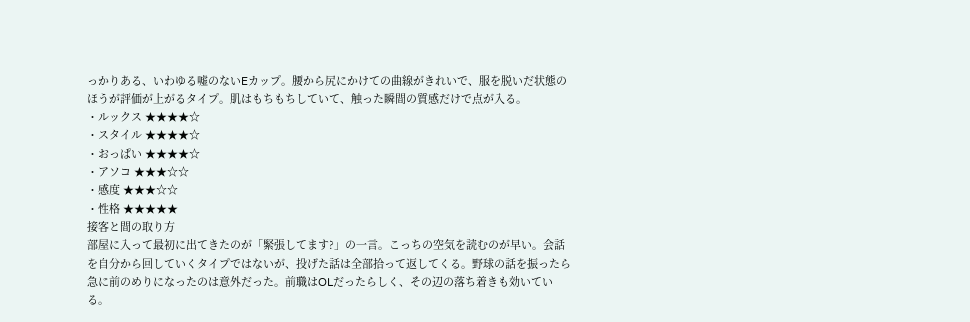っかりある、いわゆる嘘のないEカップ。腰から尻にかけての曲線がきれいで、服を脱いだ状態のほうが評価が上がるタイプ。肌はもちもちしていて、触った瞬間の質感だけで点が入る。
・ルックス ★★★★☆
・スタイル ★★★★☆
・おっぱい ★★★★☆
・アソコ ★★★☆☆
・感度 ★★★☆☆
・性格 ★★★★★
接客と間の取り方
部屋に入って最初に出てきたのが「緊張してます?」の一言。こっちの空気を読むのが早い。会話を自分から回していくタイプではないが、投げた話は全部拾って返してくる。野球の話を振ったら急に前のめりになったのは意外だった。前職はOLだったらしく、その辺の落ち着きも効いている。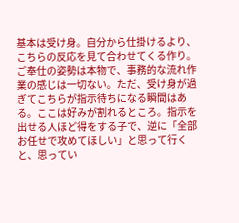基本は受け身。自分から仕掛けるより、こちらの反応を見て合わせてくる作り。ご奉仕の姿勢は本物で、事務的な流れ作業の感じは一切ない。ただ、受け身が過ぎてこちらが指示待ちになる瞬間はある。ここは好みが割れるところ。指示を出せる人ほど得をする子で、逆に「全部お任せで攻めてほしい」と思って行くと、思ってい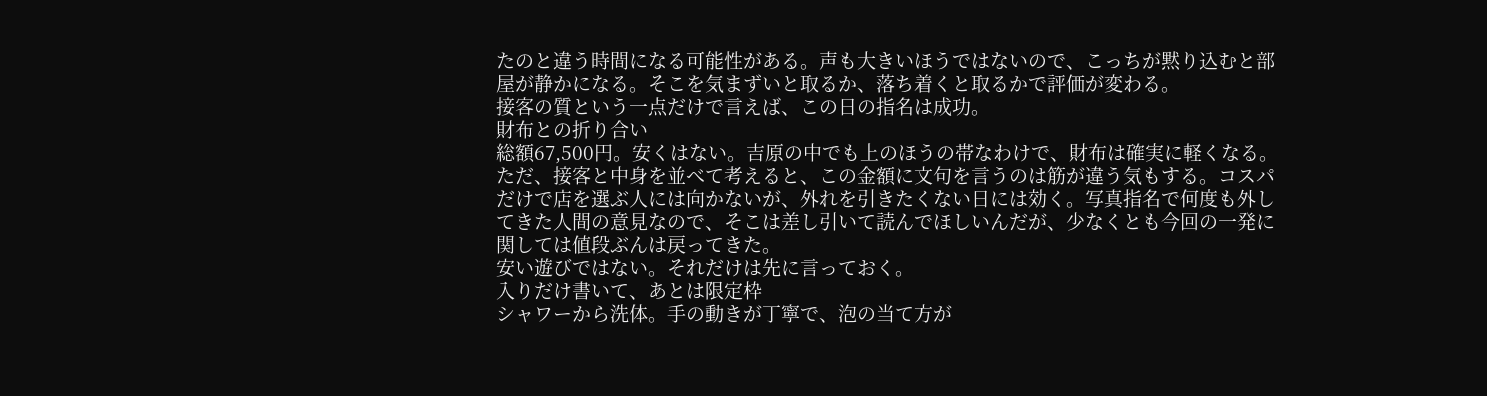たのと違う時間になる可能性がある。声も大きいほうではないので、こっちが黙り込むと部屋が静かになる。そこを気まずいと取るか、落ち着くと取るかで評価が変わる。
接客の質という一点だけで言えば、この日の指名は成功。
財布との折り合い
総額67,500円。安くはない。吉原の中でも上のほうの帯なわけで、財布は確実に軽くなる。ただ、接客と中身を並べて考えると、この金額に文句を言うのは筋が違う気もする。コスパだけで店を選ぶ人には向かないが、外れを引きたくない日には効く。写真指名で何度も外してきた人間の意見なので、そこは差し引いて読んでほしいんだが、少なくとも今回の一発に関しては値段ぶんは戻ってきた。
安い遊びではない。それだけは先に言っておく。
入りだけ書いて、あとは限定枠
シャワーから洗体。手の動きが丁寧で、泡の当て方が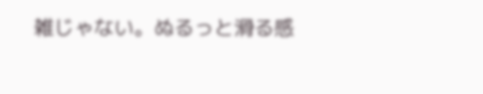雑じゃない。ぬるっと滑る感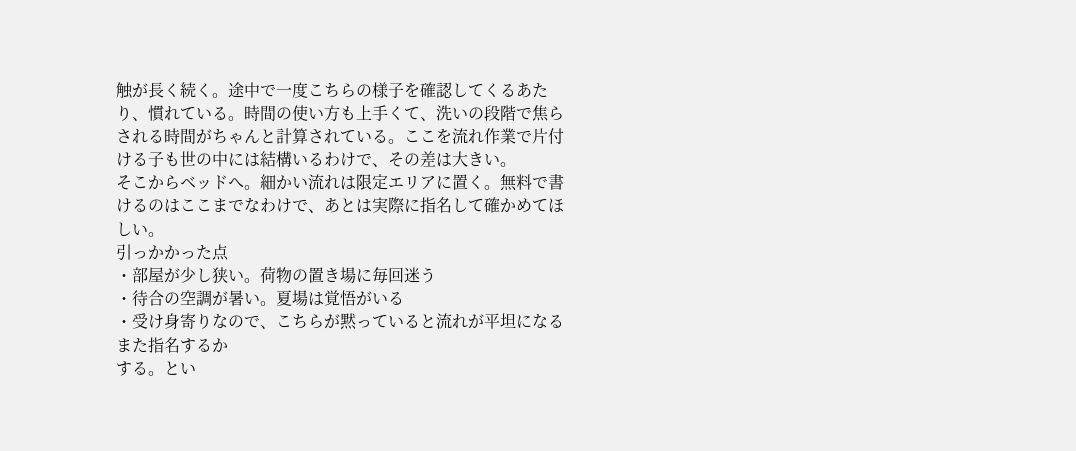触が長く続く。途中で一度こちらの様子を確認してくるあたり、慣れている。時間の使い方も上手くて、洗いの段階で焦らされる時間がちゃんと計算されている。ここを流れ作業で片付ける子も世の中には結構いるわけで、その差は大きい。
そこからベッドへ。細かい流れは限定エリアに置く。無料で書けるのはここまでなわけで、あとは実際に指名して確かめてほしい。
引っかかった点
・部屋が少し狭い。荷物の置き場に毎回迷う
・待合の空調が暑い。夏場は覚悟がいる
・受け身寄りなので、こちらが黙っていると流れが平坦になる
また指名するか
する。とい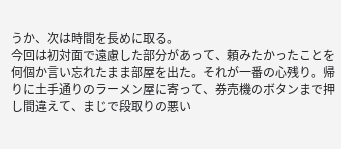うか、次は時間を長めに取る。
今回は初対面で遠慮した部分があって、頼みたかったことを何個か言い忘れたまま部屋を出た。それが一番の心残り。帰りに土手通りのラーメン屋に寄って、券売機のボタンまで押し間違えて、まじで段取りの悪い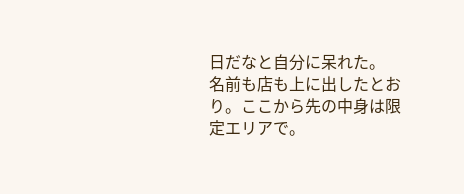日だなと自分に呆れた。
名前も店も上に出したとおり。ここから先の中身は限定エリアで。